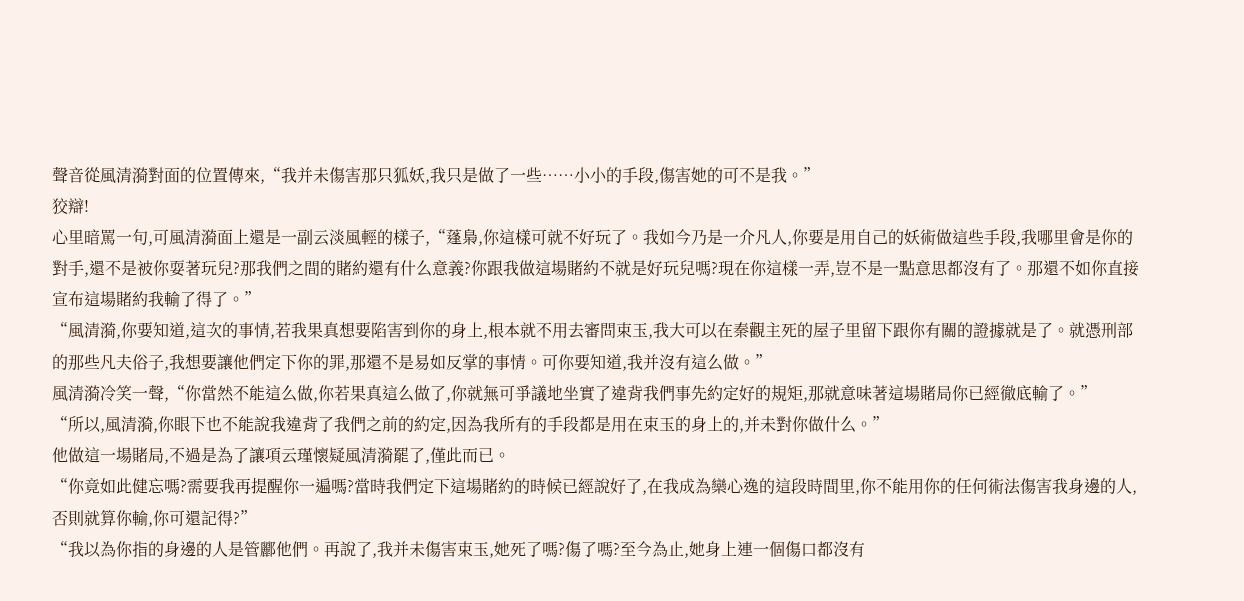聲音從風清漪對面的位置傳來,“我并未傷害那只狐妖,我只是做了一些……小小的手段,傷害她的可不是我。”
狡辯!
心里暗罵一句,可風清漪面上還是一副云淡風輕的樣子,“蓬梟,你這樣可就不好玩了。我如今乃是一介凡人,你要是用自己的妖術做這些手段,我哪里會是你的對手,還不是被你耍著玩兒?那我們之間的賭約還有什么意義?你跟我做這場賭約不就是好玩兒嗎?現在你這樣一弄,豈不是一點意思都沒有了。那還不如你直接宣布這場賭約我輸了得了。”
“風清漪,你要知道,這次的事情,若我果真想要陷害到你的身上,根本就不用去審問束玉,我大可以在秦觀主死的屋子里留下跟你有關的證據就是了。就憑刑部的那些凡夫俗子,我想要讓他們定下你的罪,那還不是易如反掌的事情。可你要知道,我并沒有這么做。”
風清漪冷笑一聲,“你當然不能這么做,你若果真這么做了,你就無可爭議地坐實了違背我們事先約定好的規矩,那就意味著這場賭局你已經徹底輸了。”
“所以,風清漪,你眼下也不能說我違背了我們之前的約定,因為我所有的手段都是用在束玉的身上的,并未對你做什么。”
他做這一場賭局,不過是為了讓項云瑾懷疑風清漪罷了,僅此而已。
“你竟如此健忘嗎?需要我再提醒你一遍嗎?當時我們定下這場賭約的時候已經說好了,在我成為欒心逸的這段時間里,你不能用你的任何術法傷害我身邊的人,否則就算你輸,你可還記得?”
“我以為你指的身邊的人是管酈他們。再說了,我并未傷害束玉,她死了嗎?傷了嗎?至今為止,她身上連一個傷口都沒有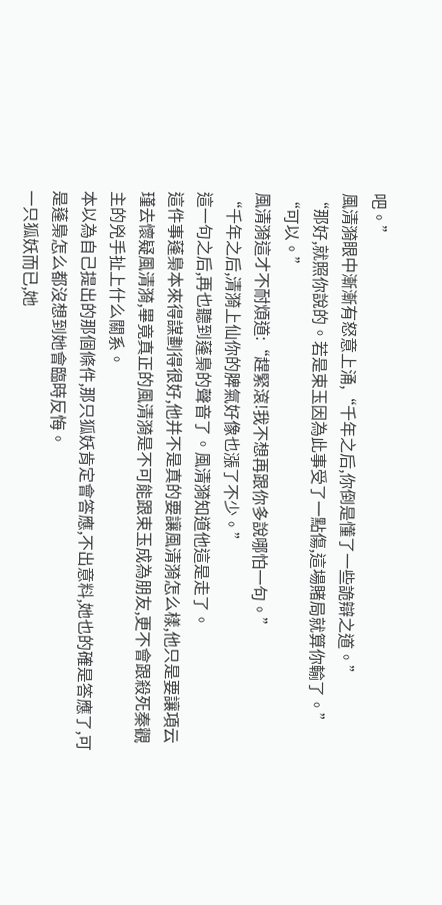吧。”
風清漪眼中漸漸有怒意上涌,“千年之后,你倒是懂了一些詭辯之道。”
“那好,就照你說的。若是束玉因為此事受了一點傷,這場賭局就算你輸了。”
“可以。”
風清漪這才不耐煩道:“趕緊滾!我不想再跟你多說哪怕一句。”
“千年之后,清漪上仙你的脾氣好像也漲了不少。”
這一句之后,再也聽到蓬梟的聲音了。風清漪知道他這是走了。
這件事蓬梟本來得謀劃得很好,他并不是真的要讓風清漪怎么樣,他只是要讓項云瑾去懷疑風清漪,畢竟真正的風清漪是不可能跟束玉成為朋友,更不會跟殺死秦觀主的兇手扯上什么關系。
本以為自己提出的那個條件,那只狐妖肯定會答應,不出意料,她也的確是答應了,可是蓬梟怎么都沒想到她會臨時反悔。
一只狐妖而已,她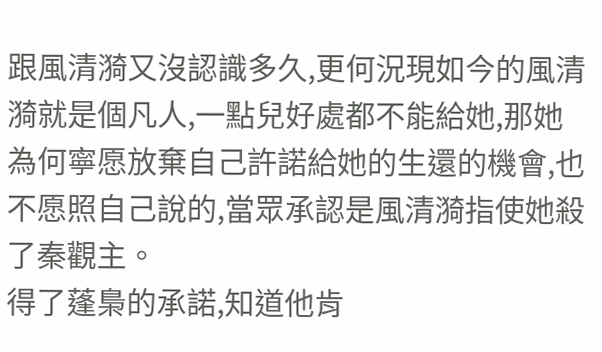跟風清漪又沒認識多久,更何況現如今的風清漪就是個凡人,一點兒好處都不能給她,那她為何寧愿放棄自己許諾給她的生還的機會,也不愿照自己說的,當眾承認是風清漪指使她殺了秦觀主。
得了蓬梟的承諾,知道他肯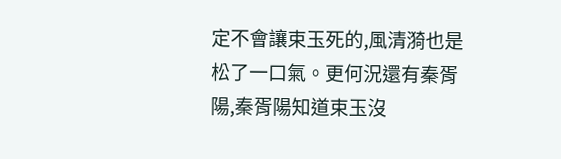定不會讓束玉死的,風清漪也是松了一口氣。更何況還有秦胥陽,秦胥陽知道束玉沒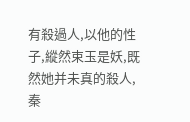有殺過人,以他的性子,縱然束玉是妖,既然她并未真的殺人,秦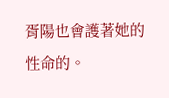胥陽也會護著她的性命的。